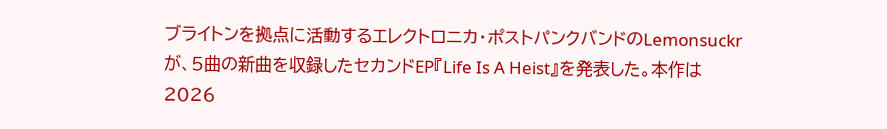ブライトンを拠点に活動するエレクトロニカ・ポストパンクバンドのLemonsuckrが、5曲の新曲を収録したセカンドEP『Life Is A Heist』を発表した。本作は2026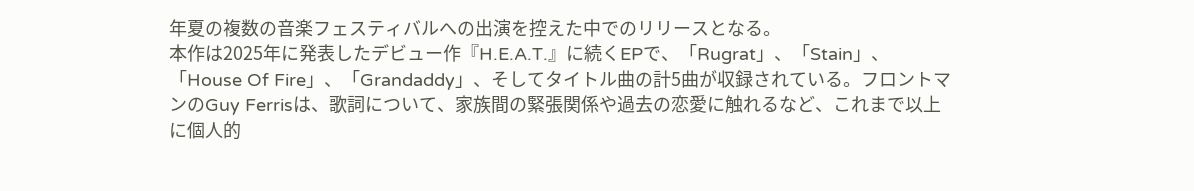年夏の複数の音楽フェスティバルへの出演を控えた中でのリリースとなる。
本作は2025年に発表したデビュー作『H.E.A.T.』に続くEPで、「Rugrat」、「Stain」、「House Of Fire」、「Grandaddy」、そしてタイトル曲の計5曲が収録されている。フロントマンのGuy Ferrisは、歌詞について、家族間の緊張関係や過去の恋愛に触れるなど、これまで以上に個人的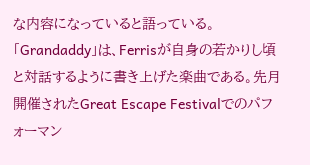な内容になっていると語っている。
「Grandaddy」は、Ferrisが自身の若かりし頃と対話するように書き上げた楽曲である。先月開催されたGreat Escape Festivalでのパフォーマン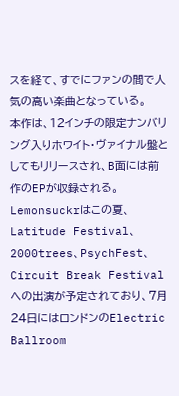スを経て、すでにファンの間で人気の高い楽曲となっている。
本作は、12インチの限定ナンバリング入りホワイト・ヴァイナル盤としてもリリースされ、B面には前作のEPが収録される。Lemonsuckrはこの夏、Latitude Festival、2000trees、PsychFest、Circuit Break Festivalへの出演が予定されており、7月24日にはロンドンのElectric Ballroom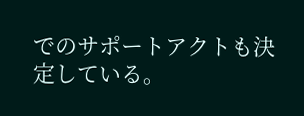でのサポートアクトも決定している。